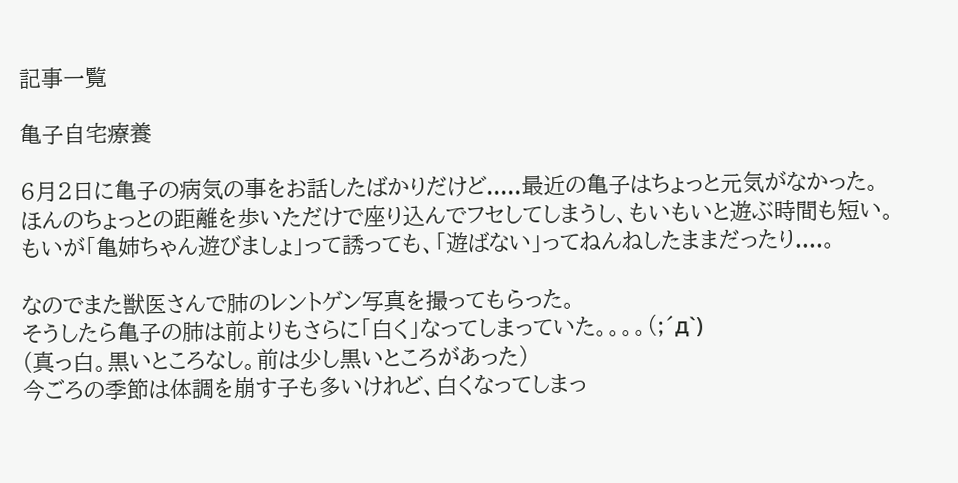記事一覧

亀子自宅療養

6月2日に亀子の病気の事をお話したばかりだけど.....最近の亀子はちょっと元気がなかった。
ほんのちょっとの距離を歩いただけで座り込んでフセしてしまうし、もいもいと遊ぶ時間も短い。
もいが「亀姉ちゃん遊びましょ」って誘っても、「遊ばない」ってねんねしたままだったり....。

なのでまた獣医さんで肺のレントゲン写真を撮ってもらった。
そうしたら亀子の肺は前よりもさらに「白く」なってしまっていた。。。。(;´д`)
(真っ白。黒いところなし。前は少し黒いところがあった)
今ごろの季節は体調を崩す子も多いけれど、白くなってしまっ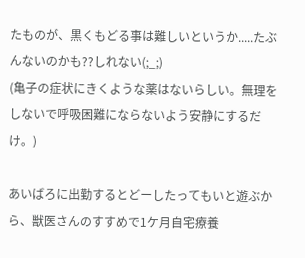たものが、黒くもどる事は難しいというか.....たぶんないのかも??しれない(;_;)
(亀子の症状にきくような薬はないらしい。無理をしないで呼吸困難にならないよう安静にするだけ。)

あいばろに出勤するとどーしたってもいと遊ぶから、獣医さんのすすめで1ケ月自宅療養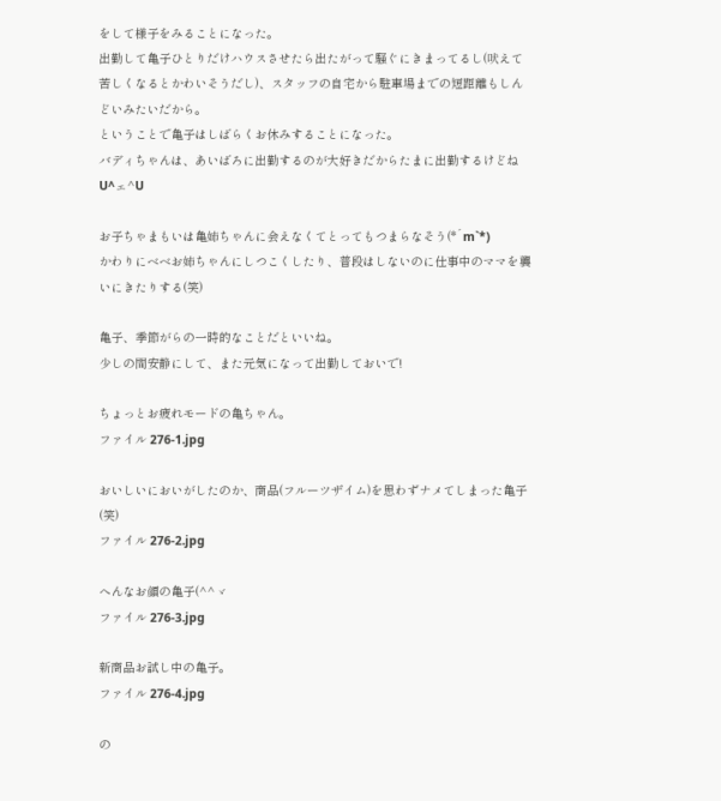をして様子をみることになった。
出勤して亀子ひとりだけハウスさせたら出たがって騒ぐにきまってるし(吠えて苦しくなるとかわいそうだし)、スタッフの自宅から駐車場までの短距離もしんどいみたいだから。
ということで亀子はしばらくお休みすることになった。
バディちゃんは、あいばろに出勤するのが大好きだからたまに出勤するけどねU^ェ^U

お子ちゃまもいは亀姉ちゃんに会えなくてとってもつまらなそう(*´m`*)
かわりにベベお姉ちゃんにしつこくしたり、普段はしないのに仕事中のママを襲いにきたりする(笑)

亀子、季節がらの一時的なことだといいね。
少しの間安静にして、また元気になって出勤しておいで!

ちょっとお疲れモードの亀ちゃん。
ファイル 276-1.jpg

おいしいにおいがしたのか、商品(フルーツザイム)を思わずナメてしまった亀子(笑)
ファイル 276-2.jpg

へんなお顔の亀子(^^ゞ
ファイル 276-3.jpg

新商品お試し中の亀子。
ファイル 276-4.jpg

の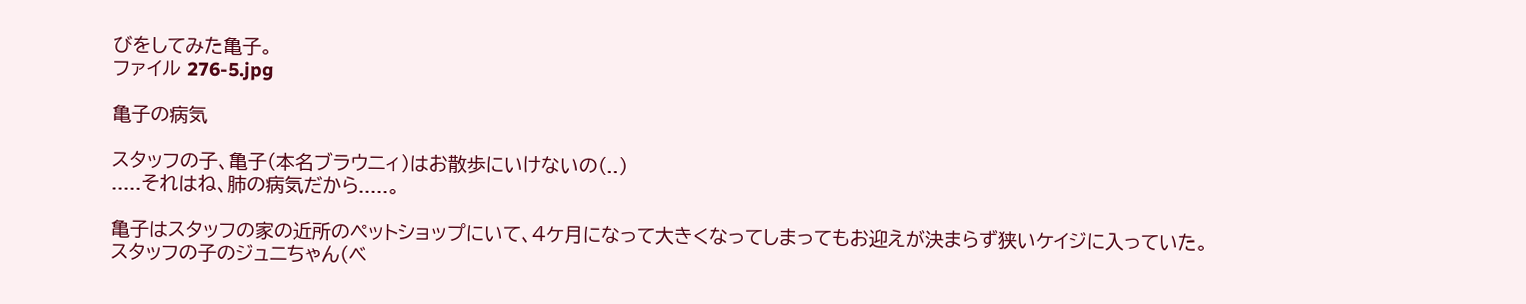びをしてみた亀子。
ファイル 276-5.jpg

亀子の病気

スタッフの子、亀子(本名ブラウニィ)はお散歩にいけないの(..)
.....それはね、肺の病気だから.....。

亀子はスタッフの家の近所のペットショップにいて、4ケ月になって大きくなってしまってもお迎えが決まらず狭いケイジに入っていた。
スタッフの子のジュニちゃん(ベ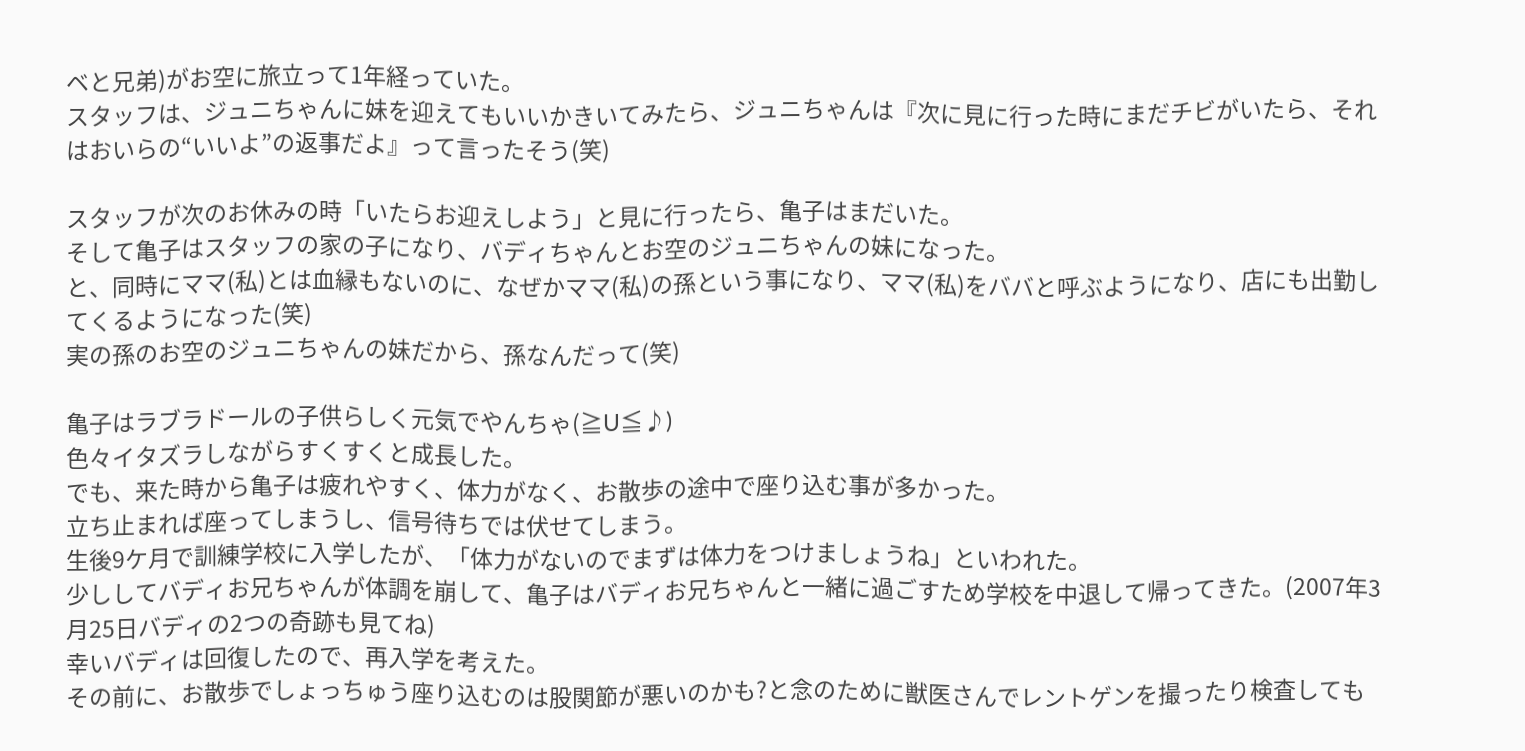ベと兄弟)がお空に旅立って1年経っていた。
スタッフは、ジュニちゃんに妹を迎えてもいいかきいてみたら、ジュニちゃんは『次に見に行った時にまだチビがいたら、それはおいらの“いいよ”の返事だよ』って言ったそう(笑)

スタッフが次のお休みの時「いたらお迎えしよう」と見に行ったら、亀子はまだいた。
そして亀子はスタッフの家の子になり、バディちゃんとお空のジュニちゃんの妹になった。
と、同時にママ(私)とは血縁もないのに、なぜかママ(私)の孫という事になり、ママ(私)をババと呼ぶようになり、店にも出勤してくるようになった(笑)
実の孫のお空のジュニちゃんの妹だから、孫なんだって(笑)

亀子はラブラドールの子供らしく元気でやんちゃ(≧U≦♪)
色々イタズラしながらすくすくと成長した。
でも、来た時から亀子は疲れやすく、体力がなく、お散歩の途中で座り込む事が多かった。
立ち止まれば座ってしまうし、信号待ちでは伏せてしまう。
生後9ケ月で訓練学校に入学したが、「体力がないのでまずは体力をつけましょうね」といわれた。
少ししてバディお兄ちゃんが体調を崩して、亀子はバディお兄ちゃんと一緒に過ごすため学校を中退して帰ってきた。(2007年3月25日バディの2つの奇跡も見てね)
幸いバディは回復したので、再入学を考えた。
その前に、お散歩でしょっちゅう座り込むのは股関節が悪いのかも?と念のために獣医さんでレントゲンを撮ったり検査しても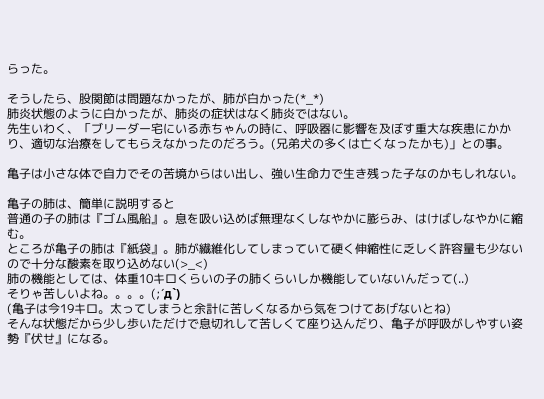らった。

そうしたら、股関節は問題なかったが、肺が白かった(*_*)
肺炎状態のように白かったが、肺炎の症状はなく肺炎ではない。
先生いわく、「ブリーダー宅にいる赤ちゃんの時に、呼吸器に影響を及ぼす重大な疾患にかかり、適切な治療をしてもらえなかったのだろう。(兄弟犬の多くは亡くなったかも)」との事。

亀子は小さな体で自力でその苦境からはい出し、強い生命力で生き残った子なのかもしれない。

亀子の肺は、簡単に説明すると
普通の子の肺は『ゴム風船』。息を吸い込めば無理なくしなやかに膨らみ、はけばしなやかに縮む。
ところが亀子の肺は『紙袋』。肺が繊維化してしまっていて硬く伸縮性に乏しく許容量も少ないので十分な酸素を取り込めない(>_<)
肺の機能としては、体重10キロくらいの子の肺くらいしか機能していないんだって(..)
そりゃ苦しいよね。。。。(;´д`)
(亀子は今19キロ。太ってしまうと余計に苦しくなるから気をつけてあげないとね)
そんな状態だから少し歩いただけで息切れして苦しくて座り込んだり、亀子が呼吸がしやすい姿勢『伏せ』になる。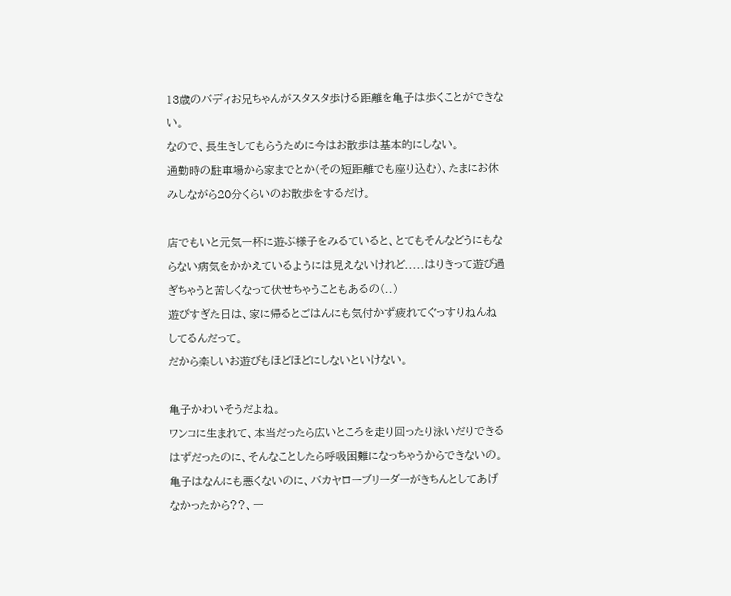13歳のバディお兄ちゃんがスタスタ歩ける距離を亀子は歩くことができない。
なので、長生きしてもらうために今はお散歩は基本的にしない。
通勤時の駐車場から家までとか(その短距離でも座り込む)、たまにお休みしながら20分くらいのお散歩をするだけ。

店でもいと元気一杯に遊ぶ様子をみるていると、とてもそんなどうにもならない病気をかかえているようには見えないけれど.....はりきって遊び過ぎちゃうと苦しくなって伏せちゃうこともあるの(..)
遊びすぎた日は、家に帰るとごはんにも気付かず疲れてぐっすりねんねしてるんだって。
だから楽しいお遊びもほどほどにしないといけない。

亀子かわいそうだよね。
ワンコに生まれて、本当だったら広いところを走り回ったり泳いだりできるはずだったのに、そんなことしたら呼吸困難になっちゃうからできないの。
亀子はなんにも悪くないのに、バカヤローブリーダーがきちんとしてあげなかったから??、一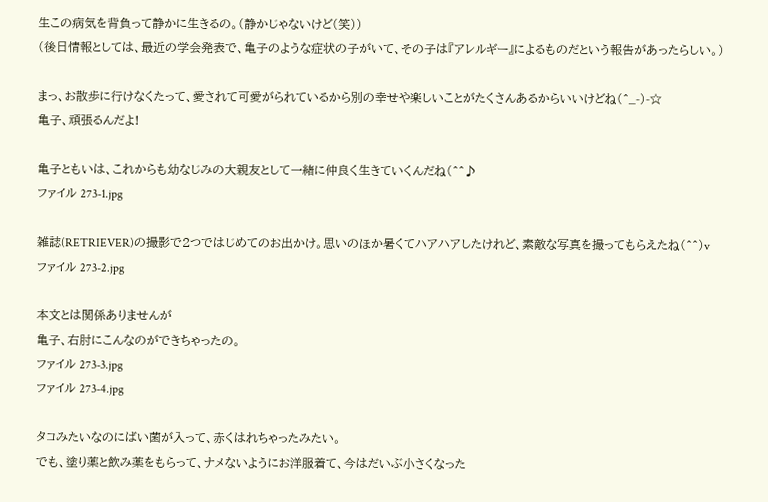生この病気を背負って静かに生きるの。(静かじゃないけど(笑))
(後日情報としては、最近の学会発表で、亀子のような症状の子がいて、その子は『アレルギー』によるものだという報告があったらしい。)

まっ、お散歩に行けなくたって、愛されて可愛がられているから別の幸せや楽しいことがたくさんあるからいいけどね(^_-)-☆
亀子、頑張るんだよ!

亀子ともいは、これからも幼なじみの大親友として一緒に仲良く生きていくんだね(^^♪
ファイル 273-1.jpg

雑誌(RETRIEVER)の撮影で2つではじめてのお出かけ。思いのほか暑くてハアハアしたけれど、素敵な写真を撮ってもらえたね(^^)v
ファイル 273-2.jpg

本文とは関係ありませんが
亀子、右肘にこんなのができちゃったの。
ファイル 273-3.jpg
ファイル 273-4.jpg

タコみたいなのにばい菌が入って、赤くはれちゃったみたい。
でも、塗り薬と飲み薬をもらって、ナメないようにお洋服着て、今はだいぶ小さくなった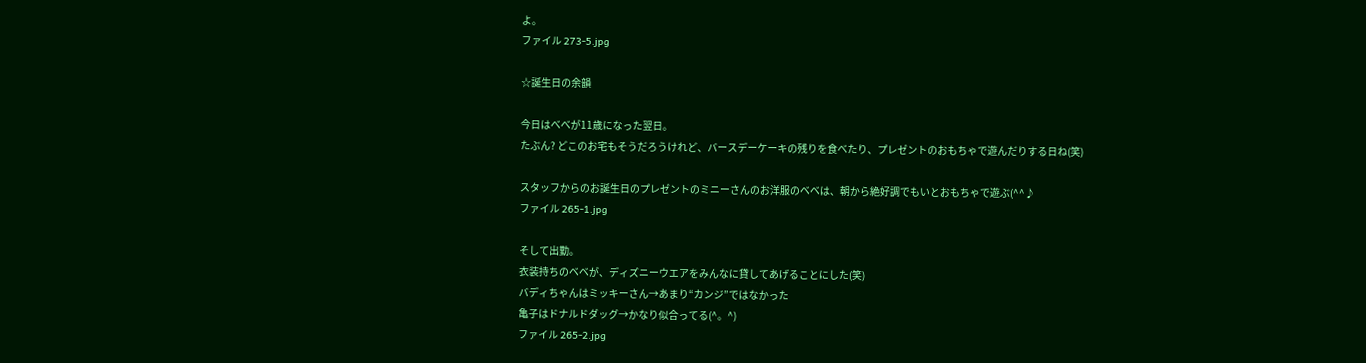よ。
ファイル 273-5.jpg

☆誕生日の余韻

今日はべべが11歳になった翌日。
たぶん? どこのお宅もそうだろうけれど、バースデーケーキの残りを食べたり、プレゼントのおもちゃで遊んだりする日ね(笑)

スタッフからのお誕生日のプレゼントのミニーさんのお洋服のベベは、朝から絶好調でもいとおもちゃで遊ぶ(^^♪
ファイル 265-1.jpg

そして出勤。
衣装持ちのベベが、ディズニーウエアをみんなに貸してあげることにした(笑)
バディちゃんはミッキーさん→あまり“カンジ”ではなかった
亀子はドナルドダッグ→かなり似合ってる(^。^)
ファイル 265-2.jpg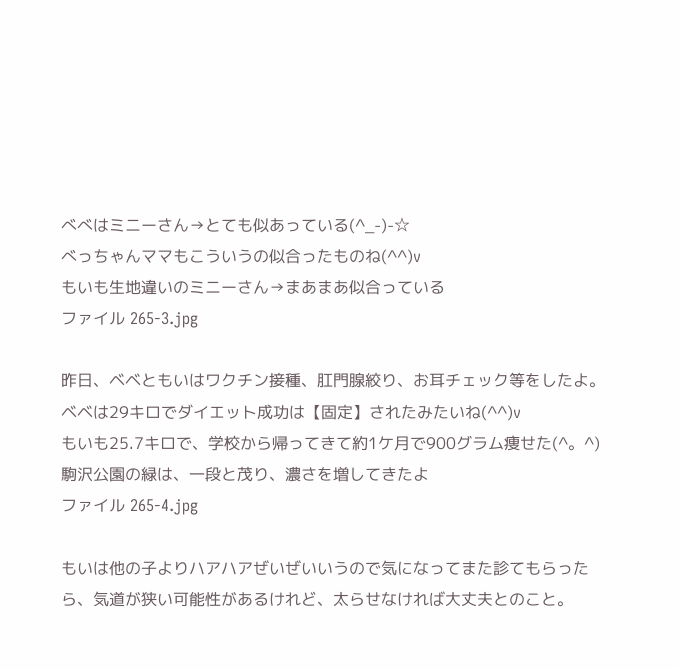べべはミニーさん→とても似あっている(^_-)-☆
べっちゃんママもこういうの似合ったものね(^^)v
もいも生地違いのミニーさん→まあまあ似合っている
ファイル 265-3.jpg

昨日、ベベともいはワクチン接種、肛門腺絞り、お耳チェック等をしたよ。
ベベは29キロでダイエット成功は【固定】されたみたいね(^^)v
もいも25.7キロで、学校から帰ってきて約1ケ月で900グラム痩せた(^。^)
駒沢公園の緑は、一段と茂り、濃さを増してきたよ
ファイル 265-4.jpg

もいは他の子よりハアハアぜいぜいいうので気になってまた診てもらったら、気道が狭い可能性があるけれど、太らせなければ大丈夫とのこと。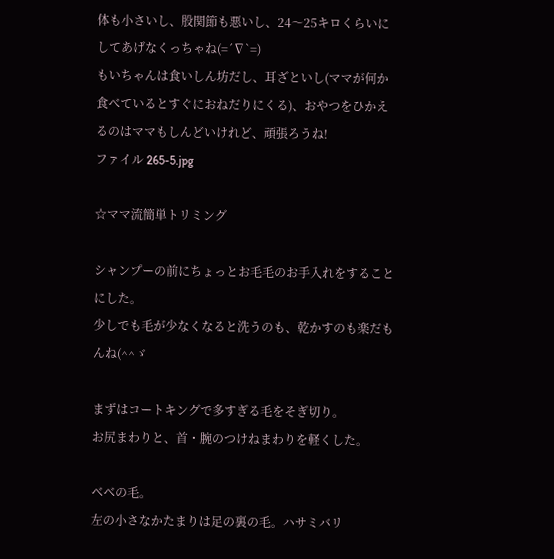体も小さいし、股関節も悪いし、24〜25キロくらいにしてあげなくっちゃね(=´∇`=)
もいちゃんは食いしん坊だし、耳ざといし(ママが何か食べているとすぐにおねだりにくる)、おやつをひかえるのはママもしんどいけれど、頑張ろうね!
ファイル 265-5.jpg

☆ママ流簡単トリミング

シャンプーの前にちょっとお毛毛のお手入れをすることにした。
少しでも毛が少なくなると洗うのも、乾かすのも楽だもんね(^^ゞ

まずはコートキングで多すぎる毛をそぎ切り。
お尻まわりと、首・腕のつけねまわりを軽くした。

ベベの毛。
左の小さなかたまりは足の裏の毛。ハサミバリ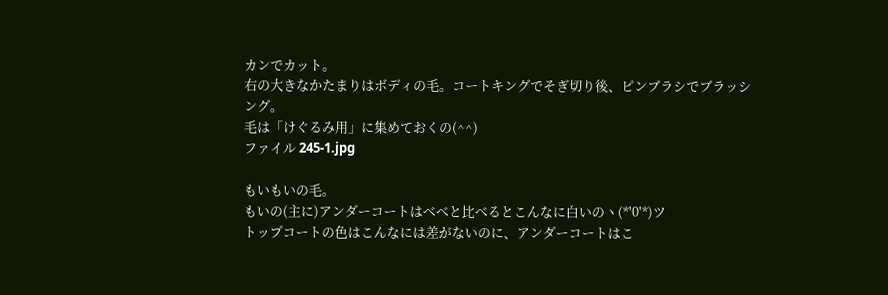カンでカット。
右の大きなかたまりはボディの毛。コートキングでそぎ切り後、ピンブラシでブラッシング。
毛は「けぐるみ用」に集めておくの(^^)
ファイル 245-1.jpg

もいもいの毛。
もいの(主に)アンダーコートはべべと比べるとこんなに白いのヽ(*'0'*)ツ
トップコートの色はこんなには差がないのに、アンダーコートはこ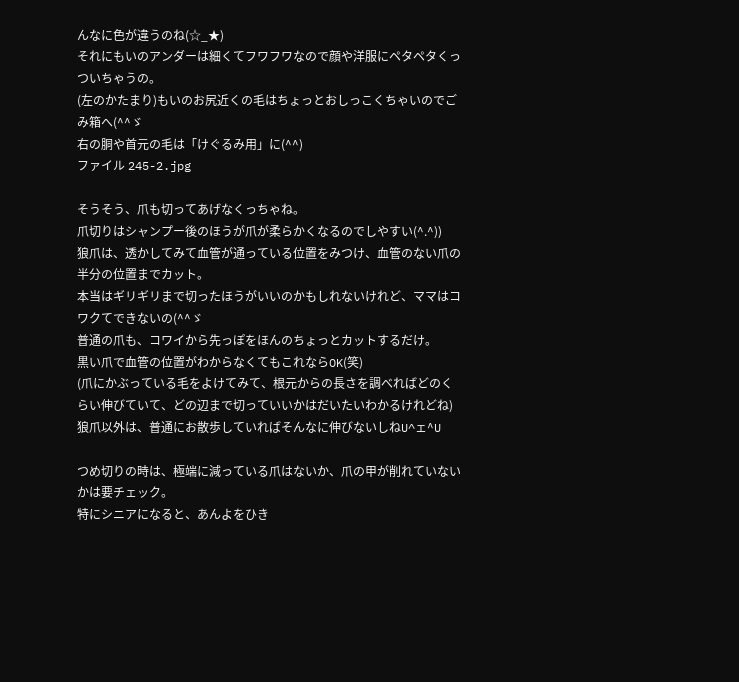んなに色が違うのね(☆_★)
それにもいのアンダーは細くてフワフワなので顔や洋服にペタペタくっついちゃうの。
(左のかたまり)もいのお尻近くの毛はちょっとおしっこくちゃいのでごみ箱へ(^^ゞ
右の胴や首元の毛は「けぐるみ用」に(^^)
ファイル 245-2.jpg

そうそう、爪も切ってあげなくっちゃね。
爪切りはシャンプー後のほうが爪が柔らかくなるのでしやすい(^.^))
狼爪は、透かしてみて血管が通っている位置をみつけ、血管のない爪の半分の位置までカット。
本当はギリギリまで切ったほうがいいのかもしれないけれど、ママはコワクてできないの(^^ゞ
普通の爪も、コワイから先っぽをほんのちょっとカットするだけ。
黒い爪で血管の位置がわからなくてもこれならOK(笑)
(爪にかぶっている毛をよけてみて、根元からの長さを調べればどのくらい伸びていて、どの辺まで切っていいかはだいたいわかるけれどね)
狼爪以外は、普通にお散歩していればそんなに伸びないしねU^ェ^U

つめ切りの時は、極端に減っている爪はないか、爪の甲が削れていないかは要チェック。
特にシニアになると、あんよをひき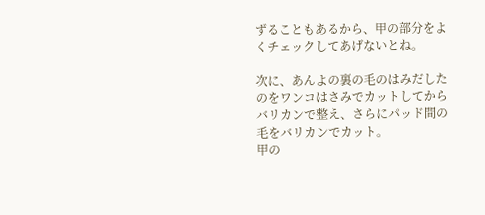ずることもあるから、甲の部分をよくチェックしてあげないとね。

次に、あんよの裏の毛のはみだしたのをワンコはさみでカットしてからバリカンで整え、さらにパッド間の毛をバリカンでカット。
甲の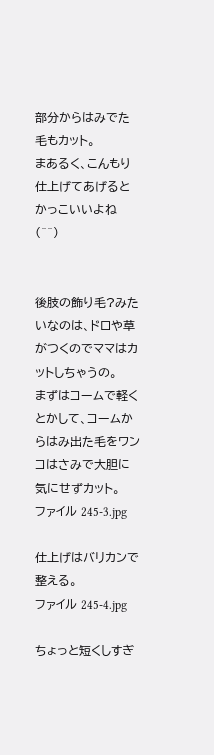部分からはみでた毛もカット。
まあるく、こんもり仕上げてあげるとかっこいいよね(^^)


後肢の飾り毛?みたいなのは、ドロや草がつくのでママはカットしちゃうの。
まずはコームで軽くとかして、コームからはみ出た毛をワンコはさみで大胆に気にせずカット。
ファイル 245-3.jpg

仕上げはバリカンで整える。
ファイル 245-4.jpg

ちょっと短くしすぎ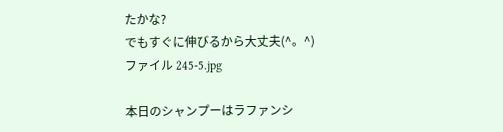たかな?
でもすぐに伸びるから大丈夫(^。^)
ファイル 245-5.jpg

本日のシャンプーはラファンシ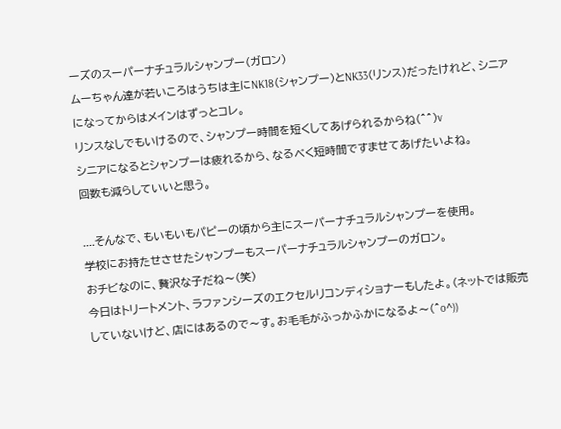ーズのスーパーナチュラルシャンプー(ガロン)
ムーちゃん達が若いころはうちは主にNK18(シャンプー)とNK33(リンス)だったけれど、シニアになってからはメインはずっとコレ。
リンスなしでもいけるので、シャンプー時間を短くしてあげられるからね(^^)v
シニアになるとシャンプーは疲れるから、なるべく短時間ですませてあげたいよね。
回数も減らしていいと思う。

....そんなで、もいもいもパピーの頃から主にスーパーナチュラルシャンプーを使用。
学校にお持たせさせたシャンプーもスーパーナチュラルシャンプーのガロン。
おチビなのに、贅沢な子だね〜(笑)
今日はトリートメント、ラファンシーズのエクセルリコンディショナーもしたよ。(ネットでは販売していないけど、店にはあるので〜す。お毛毛がふっかふかになるよ〜(^o^))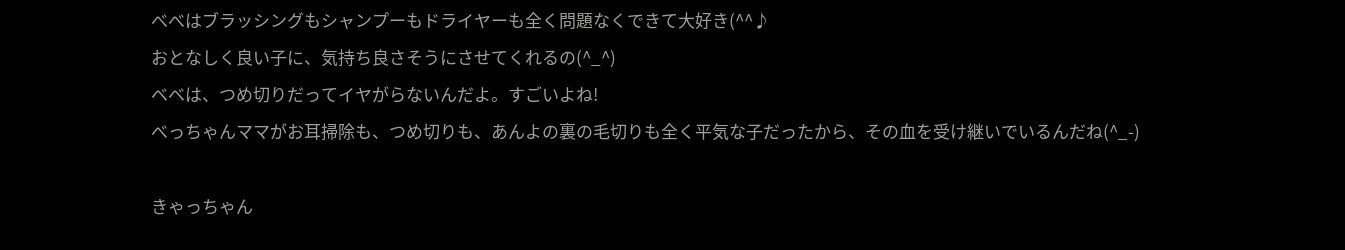べべはブラッシングもシャンプーもドライヤーも全く問題なくできて大好き(^^♪
おとなしく良い子に、気持ち良さそうにさせてくれるの(^_^)
ベベは、つめ切りだってイヤがらないんだよ。すごいよね!
べっちゃんママがお耳掃除も、つめ切りも、あんよの裏の毛切りも全く平気な子だったから、その血を受け継いでいるんだね(^_-)

きゃっちゃん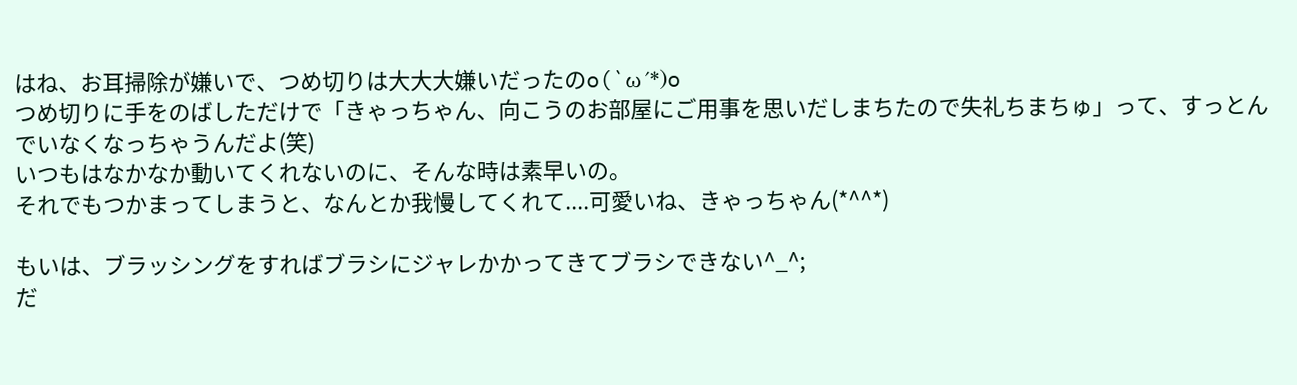はね、お耳掃除が嫌いで、つめ切りは大大大嫌いだったのo(`ω´*)o
つめ切りに手をのばしただけで「きゃっちゃん、向こうのお部屋にご用事を思いだしまちたので失礼ちまちゅ」って、すっとんでいなくなっちゃうんだよ(笑)
いつもはなかなか動いてくれないのに、そんな時は素早いの。
それでもつかまってしまうと、なんとか我慢してくれて....可愛いね、きゃっちゃん(*^^*)

もいは、ブラッシングをすればブラシにジャレかかってきてブラシできない^_^;
だ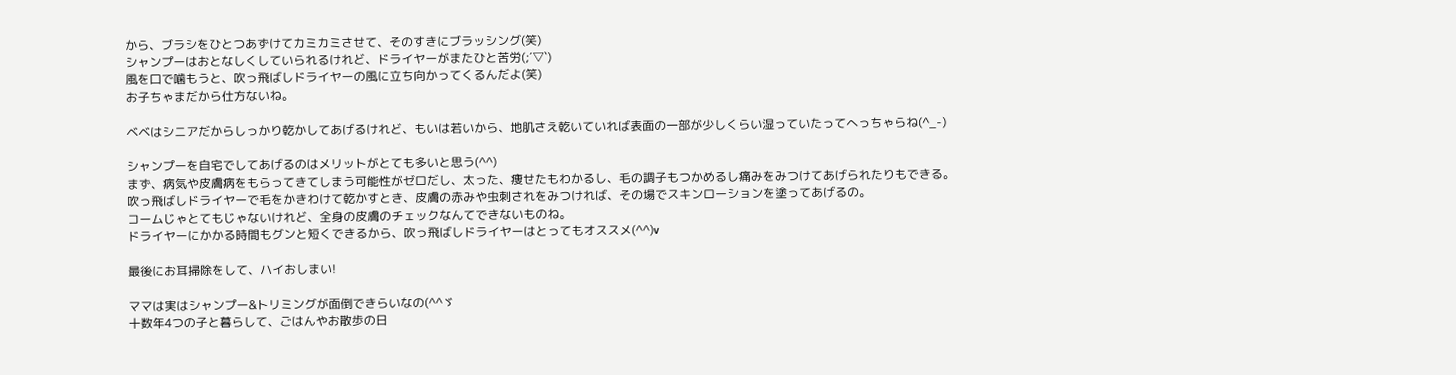から、ブラシをひとつあずけてカミカミさせて、そのすきにブラッシング(笑)
シャンプーはおとなしくしていられるけれど、ドライヤーがまたひと苦労(;´▽`)
風を口で噛もうと、吹っ飛ばしドライヤーの風に立ち向かってくるんだよ(笑)
お子ちゃまだから仕方ないね。

ベベはシニアだからしっかり乾かしてあげるけれど、もいは若いから、地肌さえ乾いていれば表面の一部が少しくらい湿っていたってへっちゃらね(^_-)

シャンプーを自宅でしてあげるのはメリットがとても多いと思う(^^)
まず、病気や皮膚病をもらってきてしまう可能性がゼロだし、太った、痩せたもわかるし、毛の調子もつかめるし痛みをみつけてあげられたりもできる。
吹っ飛ばしドライヤーで毛をかきわけて乾かすとき、皮膚の赤みや虫刺されをみつければ、その場でスキンローションを塗ってあげるの。
コームじゃとてもじゃないけれど、全身の皮膚のチェックなんてできないものね。
ドライヤーにかかる時間もグンと短くできるから、吹っ飛ばしドライヤーはとってもオススメ(^^)v

最後にお耳掃除をして、ハイおしまい!

ママは実はシャンプー&トリミングが面倒できらいなの(^^ゞ
十数年4つの子と暮らして、ごはんやお散歩の日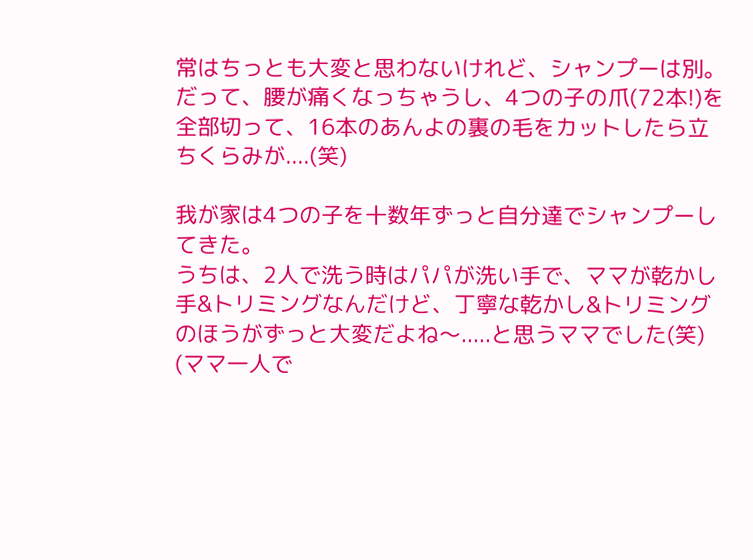常はちっとも大変と思わないけれど、シャンプーは別。
だって、腰が痛くなっちゃうし、4つの子の爪(72本!)を全部切って、16本のあんよの裏の毛をカットしたら立ちくらみが....(笑)

我が家は4つの子を十数年ずっと自分達でシャンプーしてきた。
うちは、2人で洗う時はパパが洗い手で、ママが乾かし手&トリミングなんだけど、丁寧な乾かし&トリミングのほうがずっと大変だよね〜.....と思うママでした(笑)
(ママ一人で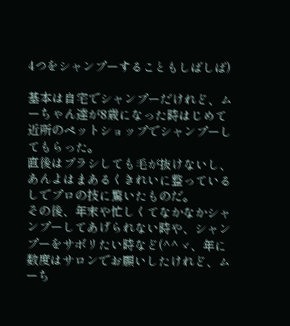4つをシャンプーすることもしばしば)

基本は自宅でシャンプーだけれど、ムーちゃん達が8歳になった時はじめて近所のペットショップでシャンプーしてもらった。
直後はブラシしても毛が抜けないし、あんよはまあるくきれいに整っているしでプロの技に驚いたものだ。
その後、年末や忙しくてなかなかシャンプーしてあげられない時や、シャンプーをサボリたい時など(^^ゞ、年に数度はサロンでお願いしたけれど、ムーち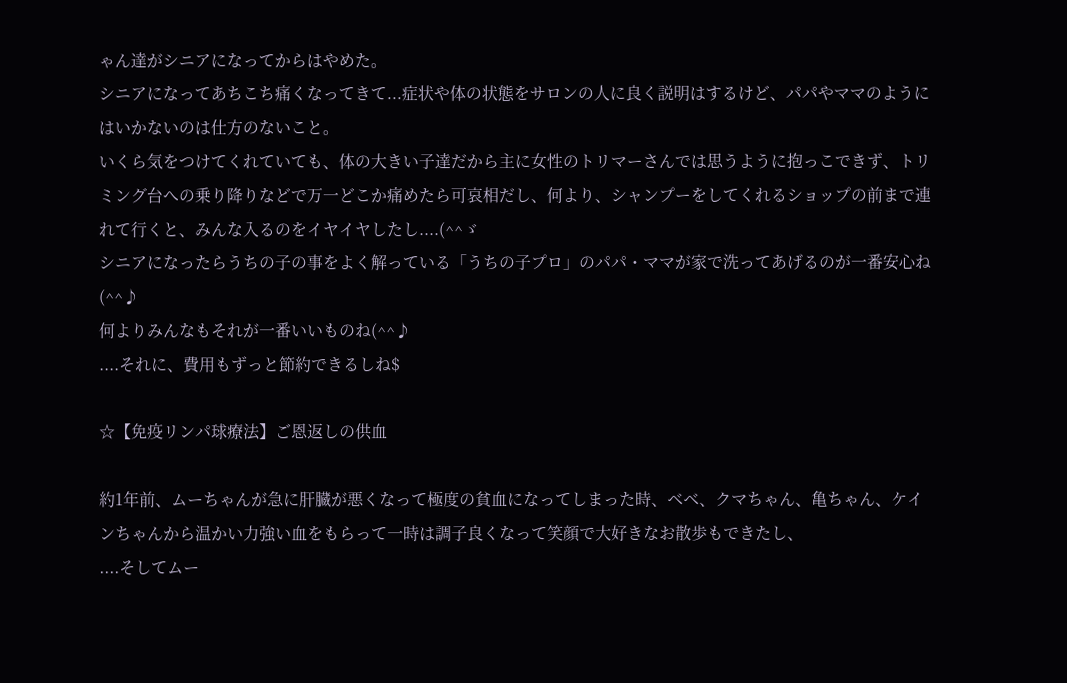ゃん達がシニアになってからはやめた。
シニアになってあちこち痛くなってきて...症状や体の状態をサロンの人に良く説明はするけど、パパやママのようにはいかないのは仕方のないこと。
いくら気をつけてくれていても、体の大きい子達だから主に女性のトリマーさんでは思うように抱っこできず、トリミング台への乗り降りなどで万一どこか痛めたら可哀相だし、何より、シャンプーをしてくれるショップの前まで連れて行くと、みんな入るのをイヤイヤしたし....(^^ゞ
シニアになったらうちの子の事をよく解っている「うちの子プロ」のパパ・ママが家で洗ってあげるのが一番安心ね(^^♪
何よりみんなもそれが一番いいものね(^^♪
....それに、費用もずっと節約できるしね$

☆【免疫リンパ球療法】ご恩返しの供血

約1年前、ムーちゃんが急に肝臓が悪くなって極度の貧血になってしまった時、ベベ、クマちゃん、亀ちゃん、ケインちゃんから温かい力強い血をもらって一時は調子良くなって笑顔で大好きなお散歩もできたし、
....そしてムー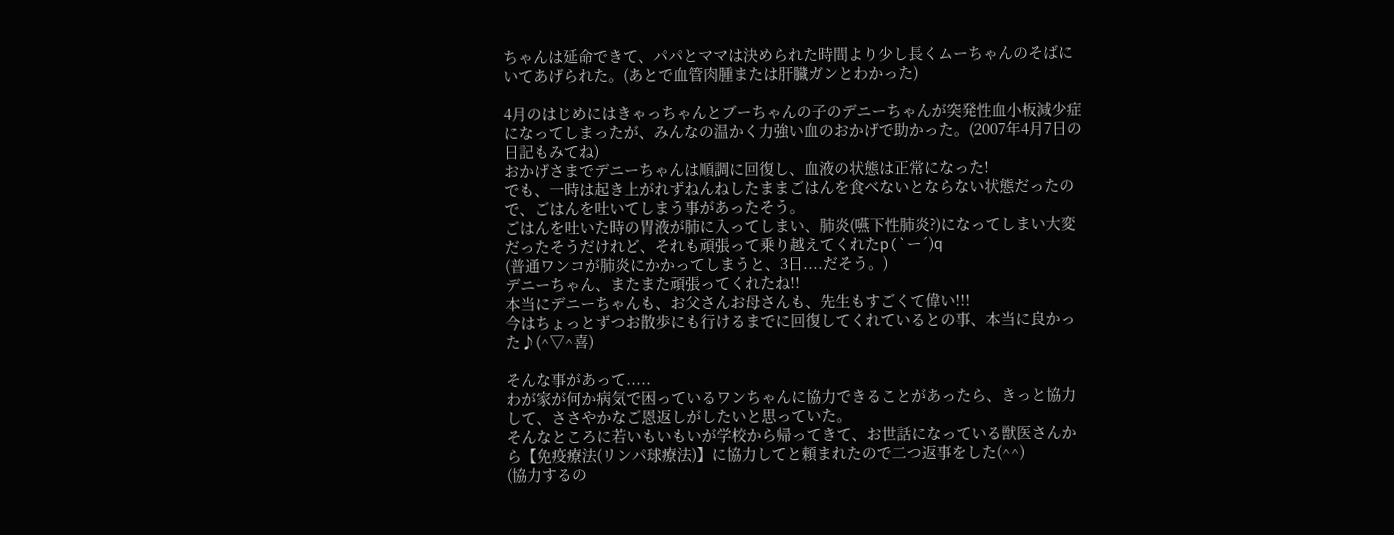ちゃんは延命できて、パパとママは決められた時間より少し長くムーちゃんのそばにいてあげられた。(あとで血管肉腫または肝臓ガンとわかった)

4月のはじめにはきゃっちゃんとブーちゃんの子のデニーちゃんが突発性血小板減少症になってしまったが、みんなの温かく力強い血のおかげで助かった。(2007年4月7日の日記もみてね)
おかげさまでデニーちゃんは順調に回復し、血液の状態は正常になった!
でも、一時は起き上がれずねんねしたままごはんを食べないとならない状態だったので、ごはんを吐いてしまう事があったそう。
ごはんを吐いた時の胃液が肺に入ってしまい、肺炎(嚥下性肺炎?)になってしまい大変だったそうだけれど、それも頑張って乗り越えてくれたp(`ー´)q
(普通ワンコが肺炎にかかってしまうと、3日....だそう。)
デニーちゃん、またまた頑張ってくれたね!!
本当にデニーちゃんも、お父さんお母さんも、先生もすごくて偉い!!!
今はちょっとずつお散歩にも行けるまでに回復してくれているとの事、本当に良かった♪(^▽^喜)

そんな事があって.....
わが家が何か病気で困っているワンちゃんに協力できることがあったら、きっと協力して、ささやかなご恩返しがしたいと思っていた。
そんなところに若いもいもいが学校から帰ってきて、お世話になっている獣医さんから【免疫療法(リンパ球療法)】に協力してと頼まれたので二つ返事をした(^^)
(協力するの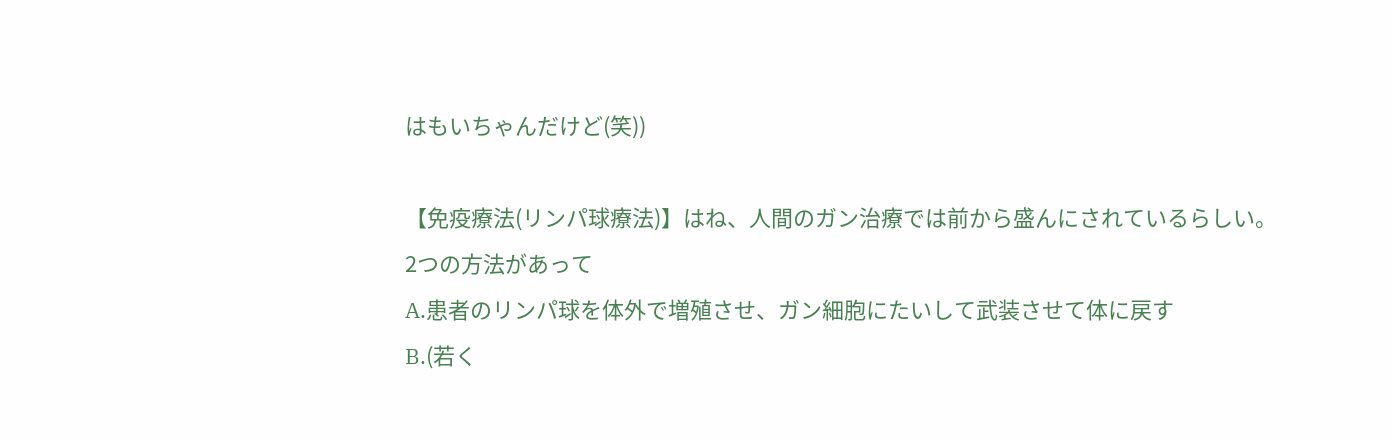はもいちゃんだけど(笑))

【免疫療法(リンパ球療法)】はね、人間のガン治療では前から盛んにされているらしい。
2つの方法があって
A.患者のリンパ球を体外で増殖させ、ガン細胞にたいして武装させて体に戻す
B.(若く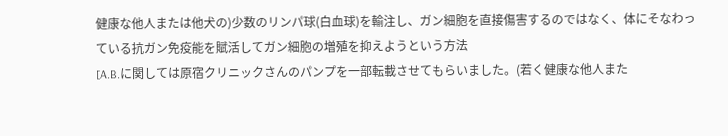健康な他人または他犬の)少数のリンパ球(白血球)を輸注し、ガン細胞を直接傷害するのではなく、体にそなわっている抗ガン免疫能を賦活してガン細胞の増殖を抑えようという方法
[A.B.に関しては原宿クリニックさんのパンプを一部転載させてもらいました。(若く健康な他人また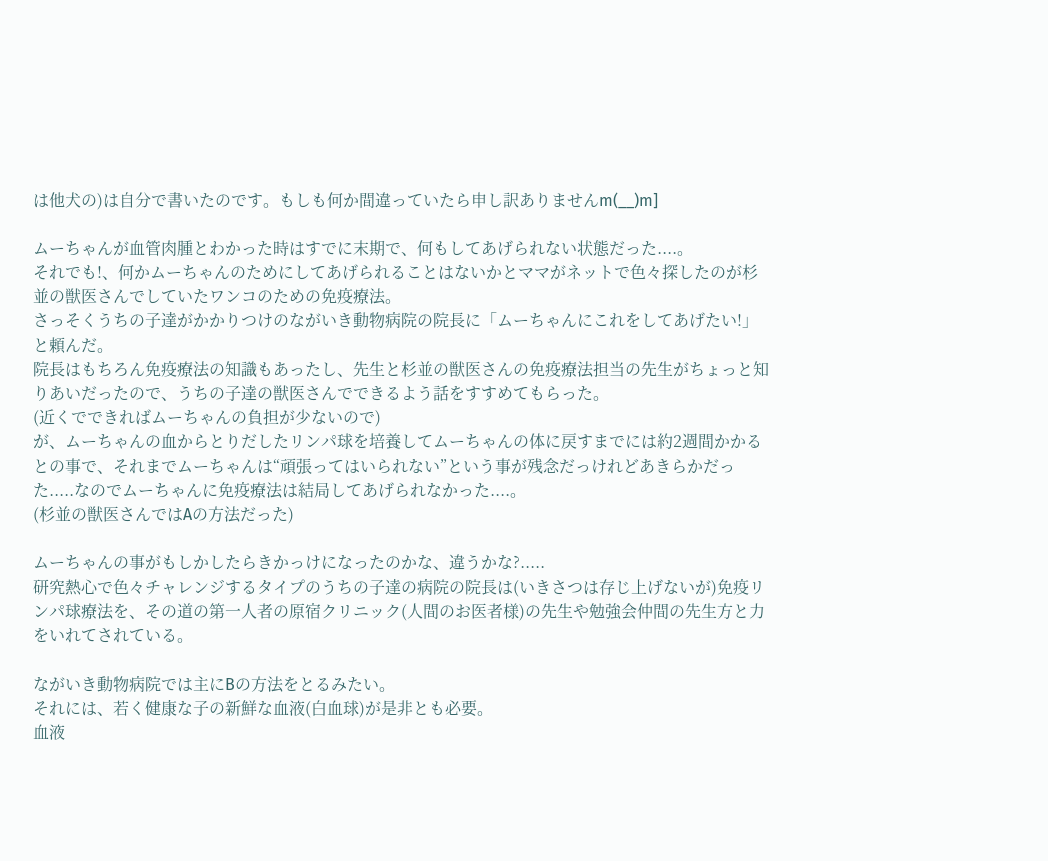は他犬の)は自分で書いたのです。もしも何か間違っていたら申し訳ありませんm(__)m]

ムーちゃんが血管肉腫とわかった時はすでに末期で、何もしてあげられない状態だった....。
それでも!、何かムーちゃんのためにしてあげられることはないかとママがネットで色々探したのが杉並の獣医さんでしていたワンコのための免疫療法。
さっそくうちの子達がかかりつけのながいき動物病院の院長に「ムーちゃんにこれをしてあげたい!」と頼んだ。
院長はもちろん免疫療法の知識もあったし、先生と杉並の獣医さんの免疫療法担当の先生がちょっと知りあいだったので、うちの子達の獣医さんでできるよう話をすすめてもらった。
(近くでできればムーちゃんの負担が少ないので)
が、ムーちゃんの血からとりだしたリンパ球を培養してムーちゃんの体に戻すまでには約2週間かかるとの事で、それまでムーちゃんは“頑張ってはいられない”という事が残念だっけれどあきらかだった.....なのでムーちゃんに免疫療法は結局してあげられなかった....。
(杉並の獣医さんではAの方法だった)

ムーちゃんの事がもしかしたらきかっけになったのかな、違うかな?.....
研究熱心で色々チャレンジするタイプのうちの子達の病院の院長は(いきさつは存じ上げないが)免疫リンパ球療法を、その道の第一人者の原宿クリニック(人間のお医者様)の先生や勉強会仲間の先生方と力をいれてされている。

ながいき動物病院では主にBの方法をとるみたい。
それには、若く健康な子の新鮮な血液(白血球)が是非とも必要。
血液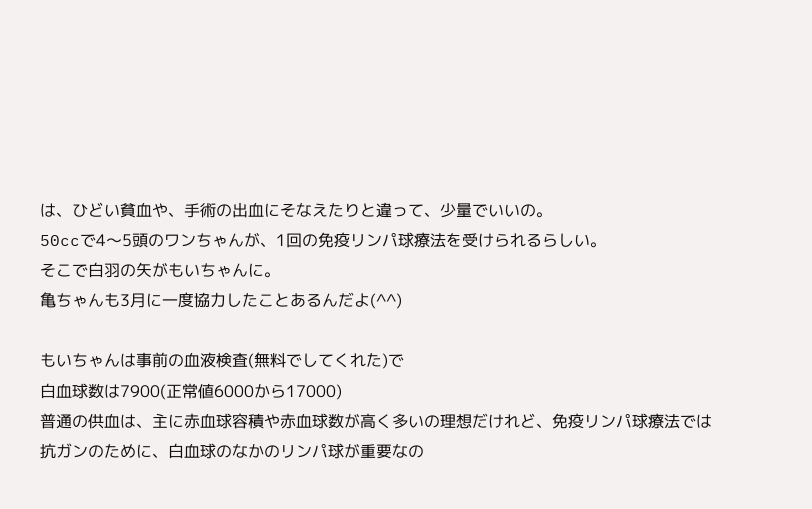は、ひどい貧血や、手術の出血にそなえたりと違って、少量でいいの。
50ccで4〜5頭のワンちゃんが、1回の免疫リンパ球療法を受けられるらしい。
そこで白羽の矢がもいちゃんに。
亀ちゃんも3月に一度協力したことあるんだよ(^^)

もいちゃんは事前の血液検査(無料でしてくれた)で
白血球数は7900(正常値6000から17000)
普通の供血は、主に赤血球容積や赤血球数が高く多いの理想だけれど、免疫リンパ球療法では
抗ガンのために、白血球のなかのリンパ球が重要なの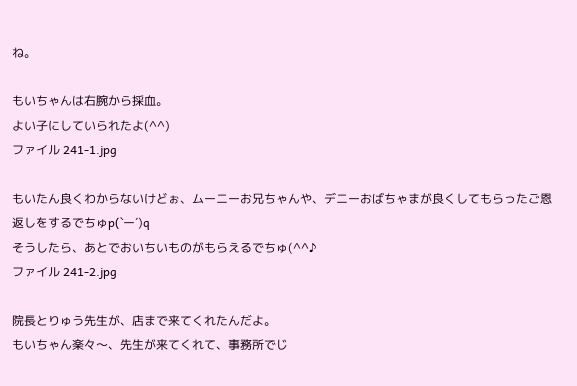ね。

もいちゃんは右腕から採血。
よい子にしていられたよ(^^)
ファイル 241-1.jpg

もいたん良くわからないけどぉ、ムーニーお兄ちゃんや、デニーおばちゃまが良くしてもらったご恩返しをするでちゅp(`ー´)q
そうしたら、あとでおいちいものがもらえるでちゅ(^^♪
ファイル 241-2.jpg

院長とりゅう先生が、店まで来てくれたんだよ。
もいちゃん楽々〜、先生が来てくれて、事務所でじ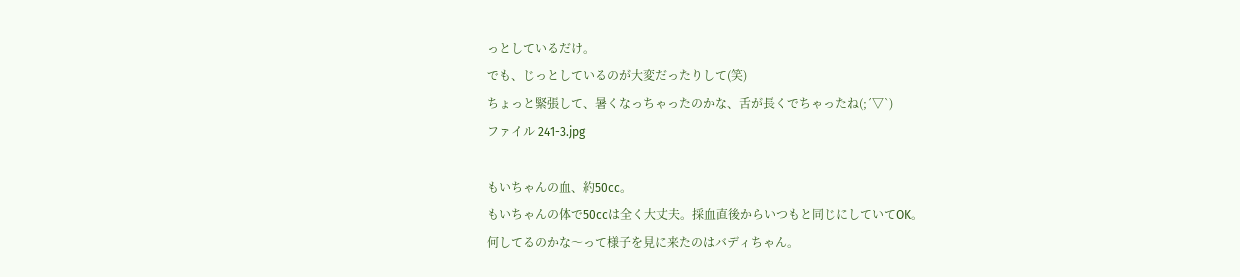っとしているだけ。
でも、じっとしているのが大変だったりして(笑)
ちょっと緊張して、暑くなっちゃったのかな、舌が長くでちゃったね(;´▽`)
ファイル 241-3.jpg

もいちゃんの血、約50cc。
もいちゃんの体で50ccは全く大丈夫。採血直後からいつもと同じにしていてOK。
何してるのかな〜って様子を見に来たのはバディちゃん。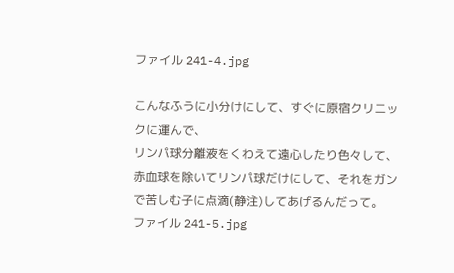ファイル 241-4.jpg

こんなふうに小分けにして、すぐに原宿クリニックに運んで、
リンパ球分離液をくわえて遠心したり色々して、赤血球を除いてリンパ球だけにして、それをガンで苦しむ子に点滴(静注)してあげるんだって。
ファイル 241-5.jpg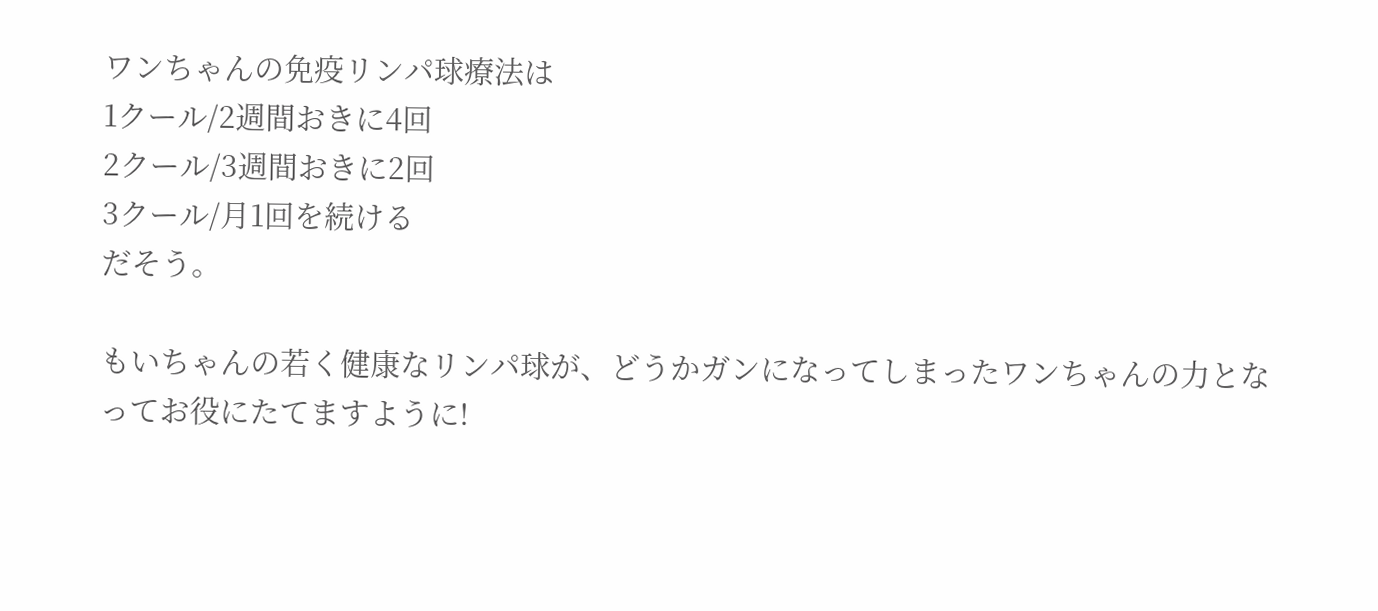ワンちゃんの免疫リンパ球療法は
1クール/2週間おきに4回
2クール/3週間おきに2回
3クール/月1回を続ける
だそう。

もいちゃんの若く健康なリンパ球が、どうかガンになってしまったワンちゃんの力となってお役にたてますように!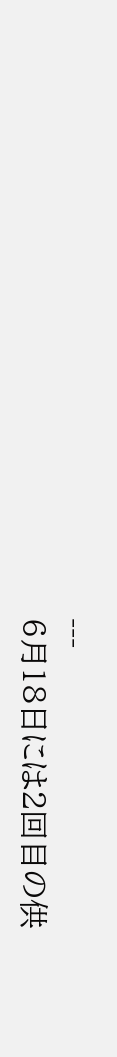---
6月18日には2回目の供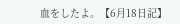血をしたよ。【6月18日記】